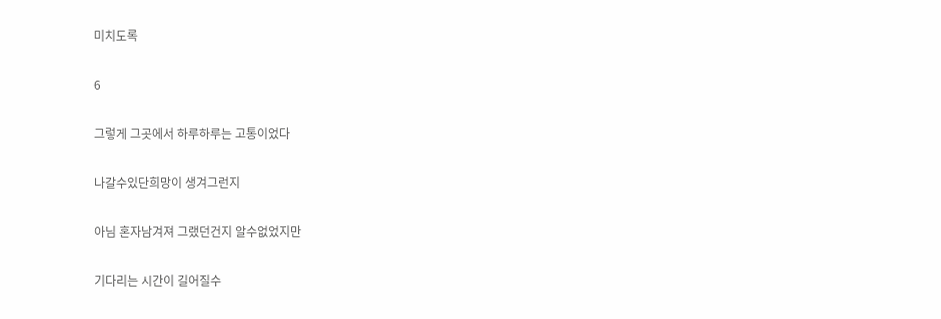미치도록

6

그렇게 그곳에서 하루하루는 고통이었다

나갈수있단희망이 생겨그런지

아님 혼자남겨져 그랬던건지 알수없었지만

기다리는 시간이 길어질수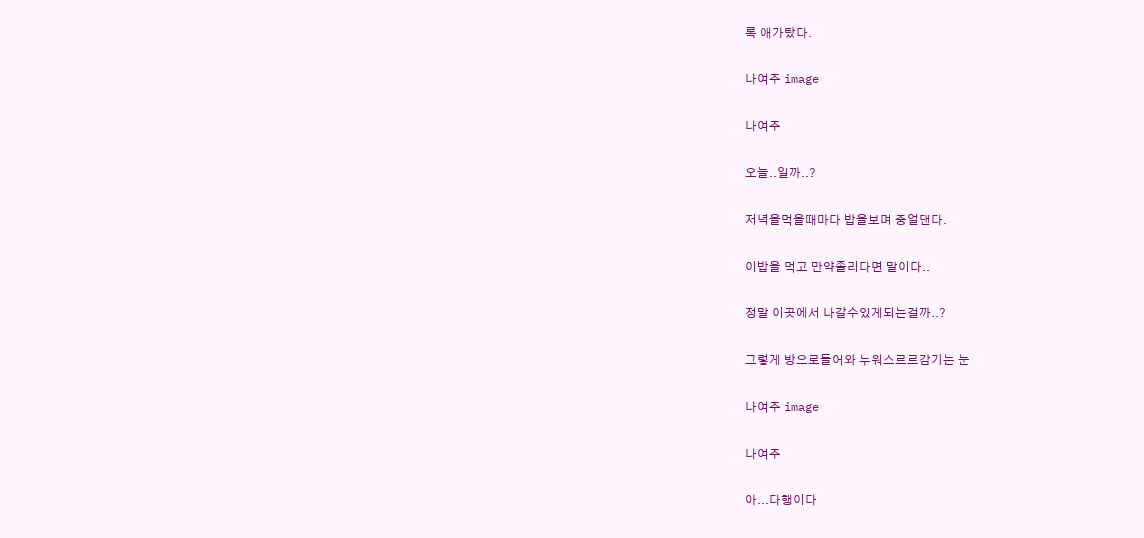록 애가탔다.

나여주 image

나여주

오늘..일까..?

저녁을먹을때마다 밥을보며 중얼댄다.

이밥을 먹고 만약졸리다면 말이다..

정말 이곳에서 나갈수있게되는걸까..?

그렇게 방으로들어와 누워스르르감기는 눈

나여주 image

나여주

아...다행이다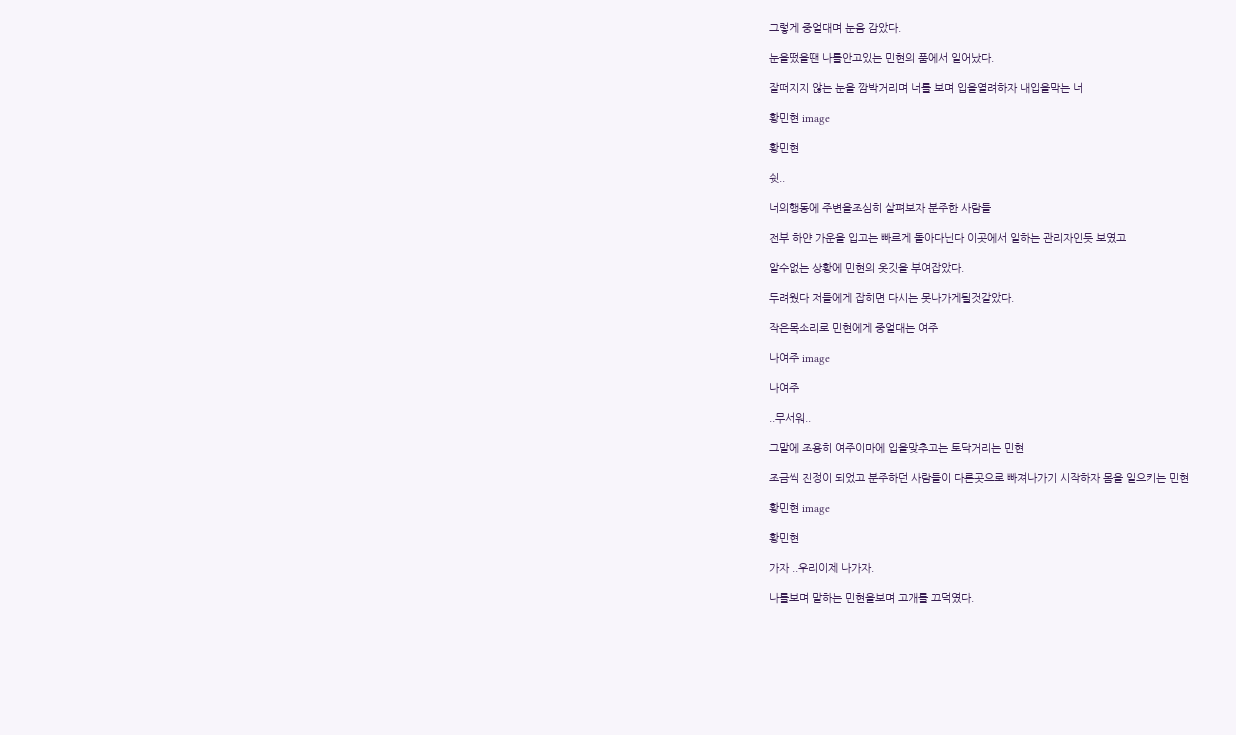그렇게 중얼대며 눈음 감았다.

눈을떴을땐 나를안고있는 민현의 품에서 일어났다.

잘떠지지 않는 눈을 깜박거리며 너를 보며 입을열려하자 내입을막는 너

황민현 image

황민현

쉿..

너의행동에 주변을조심히 살펴보자 분주한 사람들

전부 하얀 가운을 입고는 빠르게 돌아다닌다 이곳에서 일하는 관리자인듯 보였고

알수없는 상황에 민현의 옷깃을 부여잡았다.

두려웠다 저들에게 잡히면 다시는 못나가게될것같았다.

작은목소리로 민현에게 중얼대는 여주

나여주 image

나여주

..무서워..

그말에 조용히 여주이마에 입을맞추고는 토닥거리는 민현

조금씩 진정이 되었고 분주하던 사람들이 다른곳으로 빠져나가기 시작하자 몸을 일으키는 민현

황민현 image

황민현

가자 ..우리이제 나가자.

나를보며 말하는 민현을보며 고개를 끄덕였다.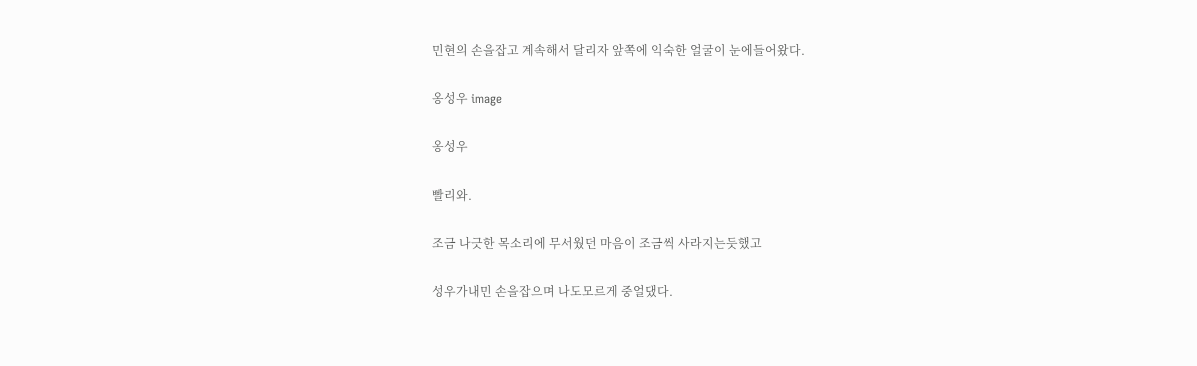민현의 손을잡고 계속해서 달리자 앞쪽에 익숙한 얼굴이 눈에들어왔다.

옹성우 image

옹성우

빨리와.

조금 나긋한 목소리에 무서웠던 마음이 조금씩 사라지는듯했고

성우가내민 손을잡으며 나도모르게 중얼댔다.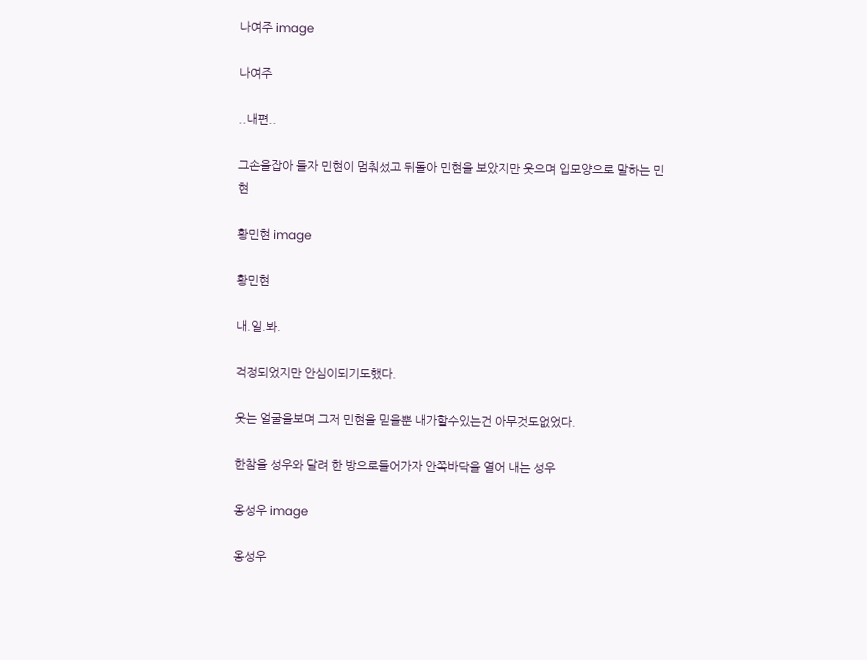나여주 image

나여주

..내편..

그손을잡아 들자 민현이 멈춰섰고 뒤돌아 민현을 보았지만 웃으며 입모양으로 말하는 민현

황민현 image

황민현

내.일.봐.

걱정되었지만 안심이되기도했다.

웃는 얼굴을보며 그저 민현을 믿을뿐 내가할수있는건 아무것도없었다.

한참을 성우와 달려 한 방으로들어가자 안쪽바닥을 열어 내는 성우

옹성우 image

옹성우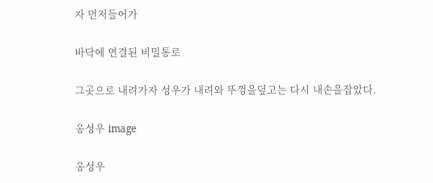자 먼저들어가

바닥에 연결된 비밀통로

그곳으로 내려가자 성우가 내려와 뚜껑을덮고는 다시 내손을잡았다.

옹성우 image

옹성우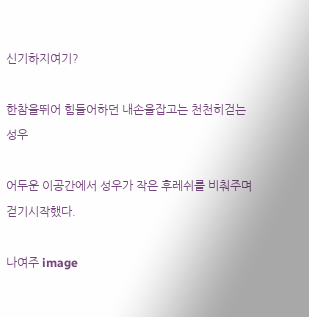신기하지여기?

한참을뛰어 힘들어하던 내손을잡고는 천천히걷는 성우

어두운 이공간에서 성우가 작은 후레쉬를 비춰주며 걷기시작했다.

나여주 image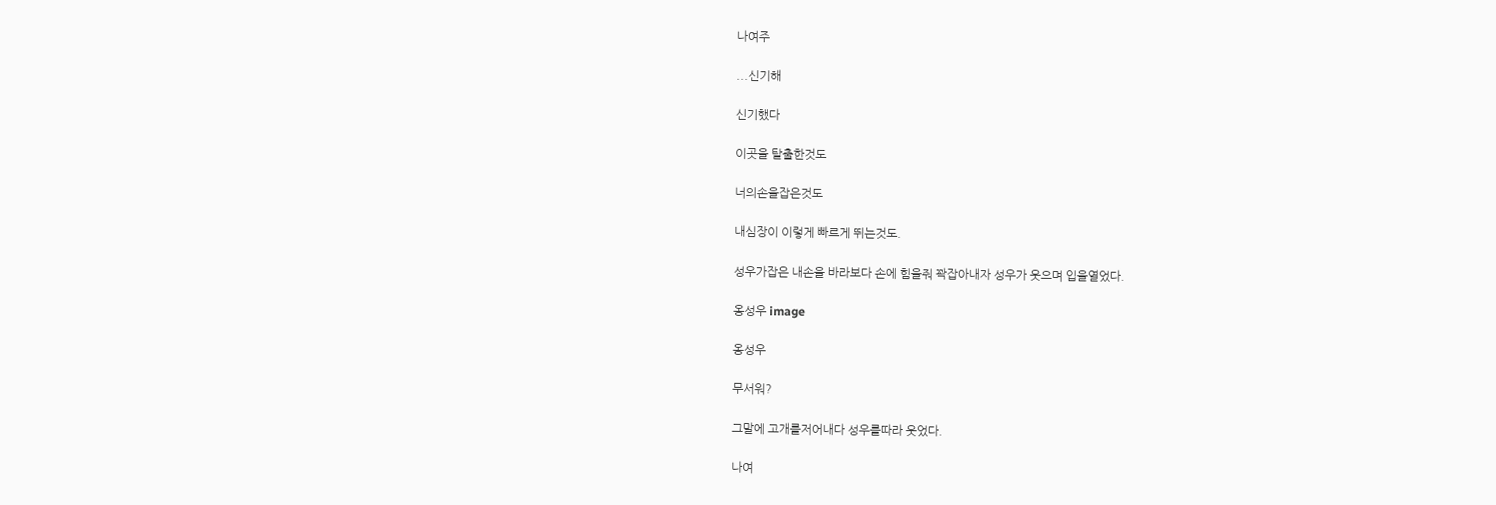나여주

...신기해

신기했다

이곳을 탈출한것도

너의손을잡은것도

내심장이 이렇게 빠르게 뛰는것도.

성우가잡은 내손을 바라보다 손에 힘을줘 꽉잡아내자 성우가 웃으며 입을열었다.

옹성우 image

옹성우

무서워?

그말에 고개를저어내다 성우를따라 웃었다.

나여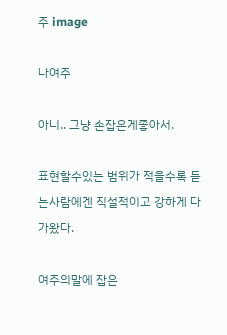주 image

나여주

아니.. 그냥 손잡은게좋아서.

표현할수있는 범위가 적을수록 듣는사람에겐 직설적이고 강하게 다가왔다.

여주의말에 잡은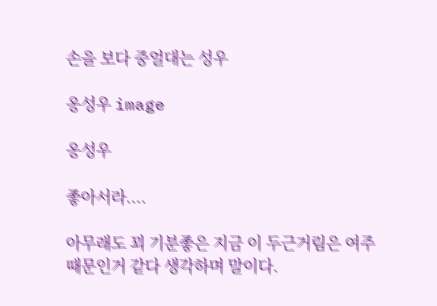손을 보다 중얼대는 성우

옹성우 image

옹성우

좋아서라....

아무래도 꾀 기분좋은 지금 이 두근거림은 여주때문인거 같다 생각하며 말이다.